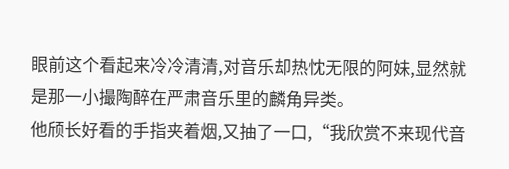眼前这个看起来冷冷清清,对音乐却热忱无限的阿妹,显然就是那一小撮陶醉在严肃音乐里的麟角异类。
他颀长好看的手指夹着烟,又抽了一口,“我欣赏不来现代音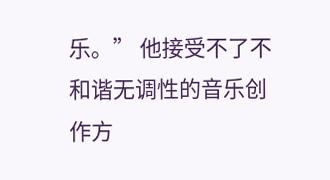乐。” 他接受不了不和谐无调性的音乐创作方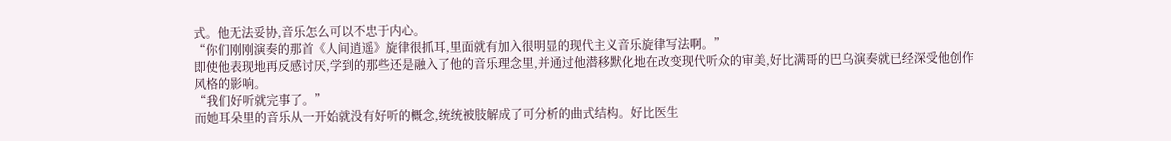式。他无法妥协,音乐怎么可以不忠于内心。
“你们刚刚演奏的那首《人间逍遥》旋律很抓耳,里面就有加入很明显的现代主义音乐旋律写法啊。”
即使他表现地再反感讨厌,学到的那些还是融入了他的音乐理念里,并通过他潜移默化地在改变现代听众的审美,好比满哥的巴乌演奏就已经深受他创作风格的影响。
“我们好听就完事了。”
而她耳朵里的音乐从一开始就没有好听的概念,统统被肢解成了可分析的曲式结构。好比医生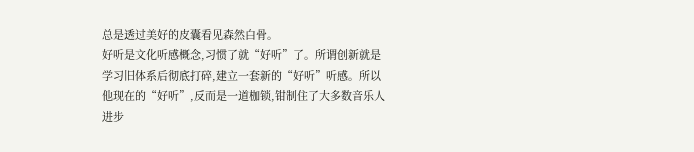总是透过美好的皮囊看见森然白骨。
好听是文化听感概念,习惯了就“好听”了。所谓创新就是学习旧体系后彻底打碎,建立一套新的“好听”听感。所以他现在的“好听”,反而是一道枷锁,钳制住了大多数音乐人进步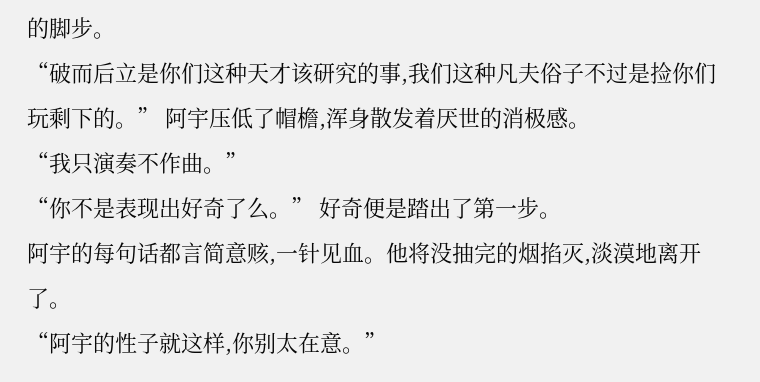的脚步。
“破而后立是你们这种天才该研究的事,我们这种凡夫俗子不过是捡你们玩剩下的。” 阿宇压低了帽檐,浑身散发着厌世的消极感。
“我只演奏不作曲。”
“你不是表现出好奇了么。” 好奇便是踏出了第一步。
阿宇的每句话都言简意赅,一针见血。他将没抽完的烟掐灭,淡漠地离开了。
“阿宇的性子就这样,你别太在意。”